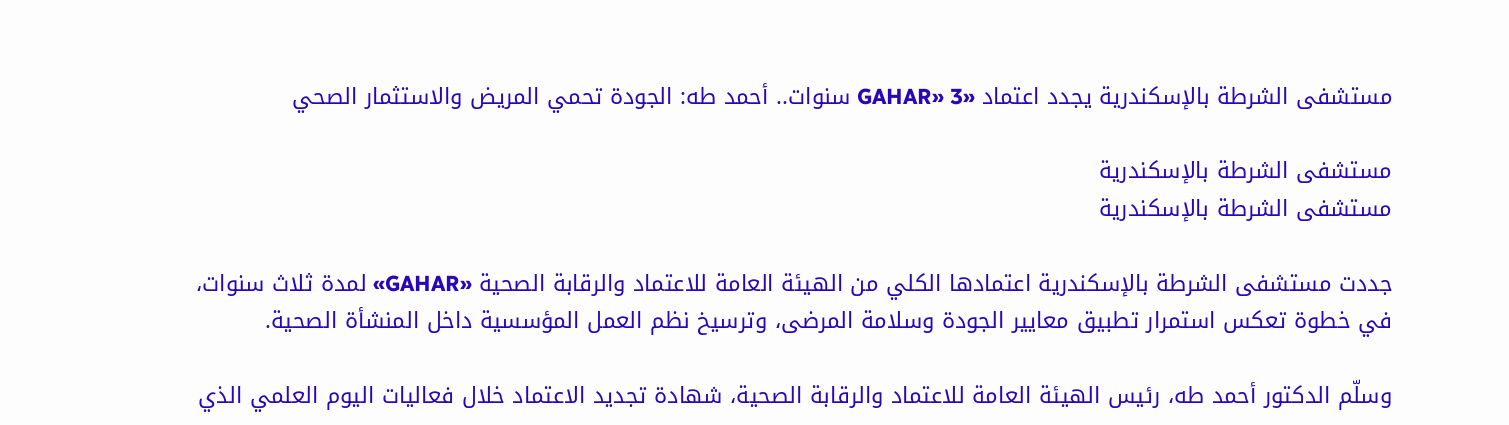مستشفى الشرطة بالإسكندرية يجدد اعتماد «GAHAR» 3 سنوات.. أحمد طه: الجودة تحمي المريض والاستثمار الصحي

مستشفى الشرطة بالإسكندرية
مستشفى الشرطة بالإسكندرية

جددت مستشفى الشرطة بالإسكندرية اعتمادها الكلي من الهيئة العامة للاعتماد والرقابة الصحية «GAHAR» لمدة ثلاث سنوات، في خطوة تعكس استمرار تطبيق معايير الجودة وسلامة المرضى، وترسيخ نظم العمل المؤسسية داخل المنشأة الصحية.

وسلّم الدكتور أحمد طه، رئيس الهيئة العامة للاعتماد والرقابة الصحية، شهادة تجديد الاعتماد خلال فعاليات اليوم العلمي الذي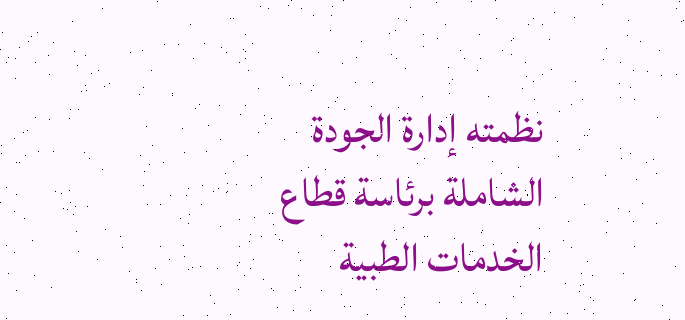نظمته إدارة الجودة الشاملة برئاسة قطاع الخدمات الطبية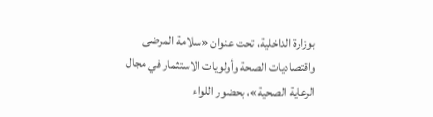بوزارة الداخلية، تحت عنوان «سلامة المرضى واقتصاديات الصحة وأولويات الاستثمار في مجال الرعاية الصحية»، بحضور اللواء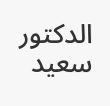الدكتور سعيد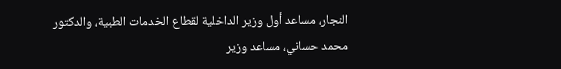النجار، مساعد أول وزير الداخلية لقطاع الخدمات الطبية، والدكتور محمد حساني، مساعد وزير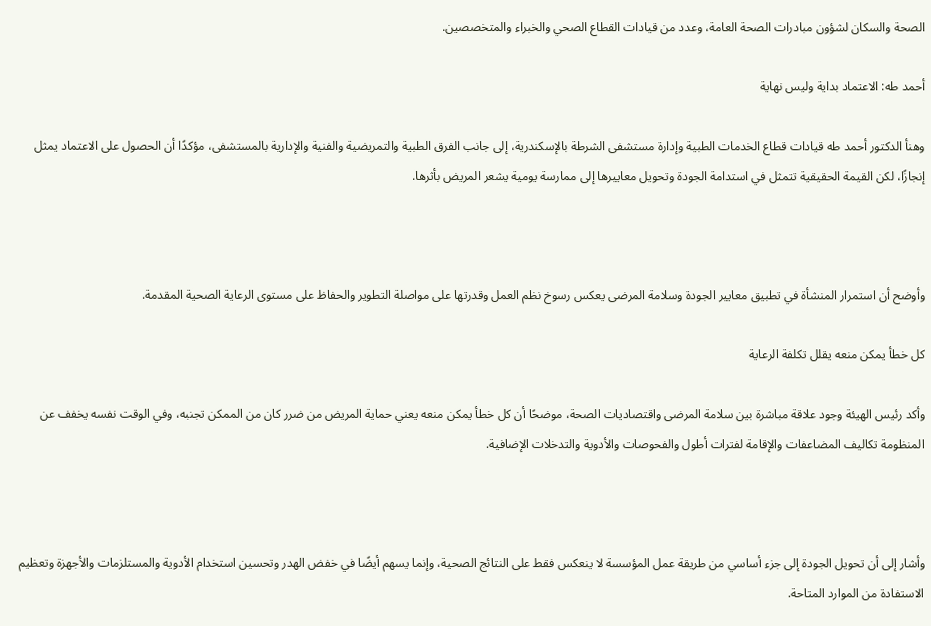الصحة والسكان لشؤون مبادرات الصحة العامة، وعدد من قيادات القطاع الصحي والخبراء والمتخصصين.

أحمد طه: الاعتماد بداية وليس نهاية

وهنأ الدكتور أحمد طه قيادات قطاع الخدمات الطبية وإدارة مستشفى الشرطة بالإسكندرية، إلى جانب الفرق الطبية والتمريضية والفنية والإدارية بالمستشفى، مؤكدًا أن الحصول على الاعتماد يمثل إنجازًا، لكن القيمة الحقيقية تتمثل في استدامة الجودة وتحويل معاييرها إلى ممارسة يومية يشعر المريض بأثرها.



وأوضح أن استمرار المنشأة في تطبيق معايير الجودة وسلامة المرضى يعكس رسوخ نظم العمل وقدرتها على مواصلة التطوير والحفاظ على مستوى الرعاية الصحية المقدمة.

كل خطأ يمكن منعه يقلل تكلفة الرعاية

وأكد رئيس الهيئة وجود علاقة مباشرة بين سلامة المرضى واقتصاديات الصحة، موضحًا أن كل خطأ يمكن منعه يعني حماية المريض من ضرر كان من الممكن تجنبه، وفي الوقت نفسه يخفف عن المنظومة تكاليف المضاعفات والإقامة لفترات أطول والفحوصات والأدوية والتدخلات الإضافية.



وأشار إلى أن تحويل الجودة إلى جزء أساسي من طريقة عمل المؤسسة لا ينعكس فقط على النتائج الصحية، وإنما يسهم أيضًا في خفض الهدر وتحسين استخدام الأدوية والمستلزمات والأجهزة وتعظيم الاستفادة من الموارد المتاحة.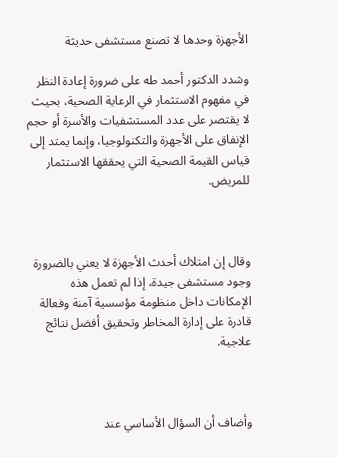الأجهزة وحدها لا تصنع مستشفى حديثة

وشدد الدكتور أحمد طه على ضرورة إعادة النظر في مفهوم الاستثمار في الرعاية الصحية، بحيث لا يقتصر على عدد المستشفيات والأسرة أو حجم الإنفاق على الأجهزة والتكنولوجيا، وإنما يمتد إلى قياس القيمة الصحية التي يحققها الاستثمار للمريض.



وقال إن امتلاك أحدث الأجهزة لا يعني بالضرورة وجود مستشفى جيدة، إذا لم تعمل هذه الإمكانات داخل منظومة مؤسسية آمنة وفعالة قادرة على إدارة المخاطر وتحقيق أفضل نتائج علاجية.



وأضاف أن السؤال الأساسي عند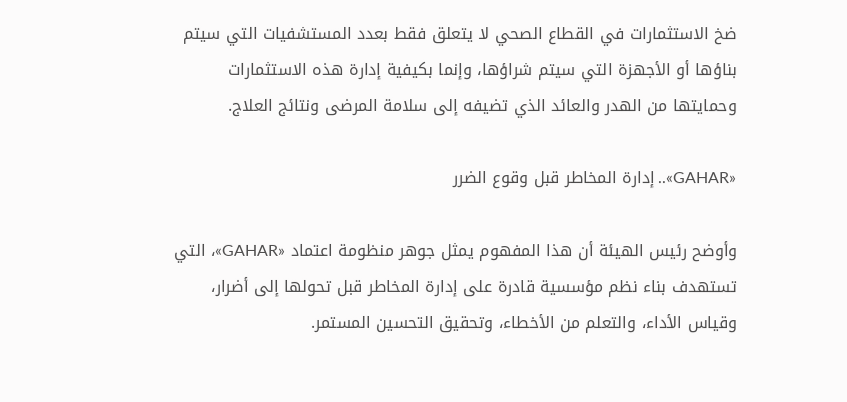ضخ الاستثمارات في القطاع الصحي لا يتعلق فقط بعدد المستشفيات التي سيتم بناؤها أو الأجهزة التي سيتم شراؤها، وإنما بكيفية إدارة هذه الاستثمارات وحمايتها من الهدر والعائد الذي تضيفه إلى سلامة المرضى ونتائج العلاج.

«GAHAR».. إدارة المخاطر قبل وقوع الضرر

وأوضح رئيس الهيئة أن هذا المفهوم يمثل جوهر منظومة اعتماد «GAHAR»، التي تستهدف بناء نظم مؤسسية قادرة على إدارة المخاطر قبل تحولها إلى أضرار، وقياس الأداء، والتعلم من الأخطاء، وتحقيق التحسين المستمر.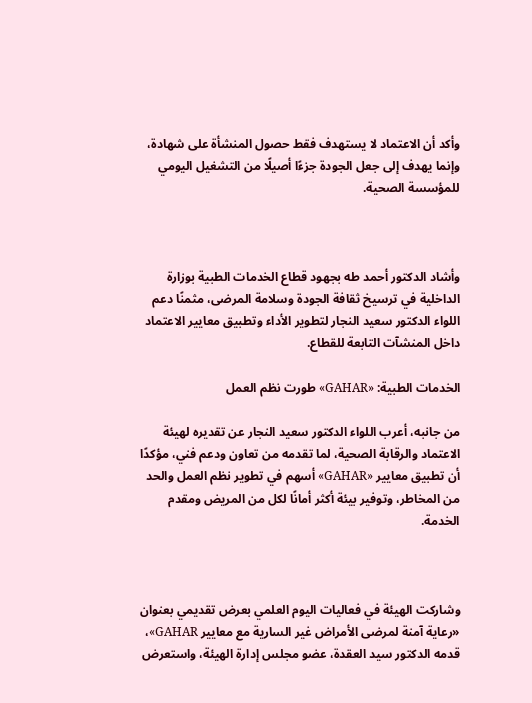وأكد أن الاعتماد لا يستهدف فقط حصول المنشأة على شهادة، وإنما يهدف إلى جعل الجودة جزءًا أصيلًا من التشغيل اليومي للمؤسسة الصحية.



وأشاد الدكتور أحمد طه بجهود قطاع الخدمات الطبية بوزارة الداخلية في ترسيخ ثقافة الجودة وسلامة المرضى، مثمنًا دعم اللواء الدكتور سعيد النجار لتطوير الأداء وتطبيق معايير الاعتماد داخل المنشآت التابعة للقطاع.

الخدمات الطبية: «GAHAR» طورت نظم العمل

من جانبه، أعرب اللواء الدكتور سعيد النجار عن تقديره لهيئة الاعتماد والرقابة الصحية، لما تقدمه من تعاون ودعم فني، مؤكدًا أن تطبيق معايير «GAHAR» أسهم في تطوير نظم العمل والحد من المخاطر، وتوفير بيئة أكثر أمانًا لكل من المريض ومقدم الخدمة.



وشاركت الهيئة في فعاليات اليوم العلمي بعرض تقديمي بعنوان «رعاية آمنة لمرضى الأمراض غير السارية مع معايير GAHAR»، قدمه الدكتور سيد العقدة، عضو مجلس إدارة الهيئة، واستعرض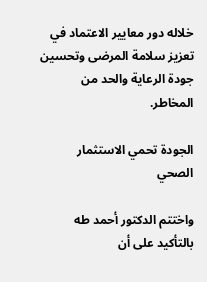خلاله دور معايير الاعتماد في تعزيز سلامة المرضى وتحسين جودة الرعاية والحد من المخاطر.

الجودة تحمي الاستثمار الصحي

واختتم الدكتور أحمد طه بالتأكيد على أن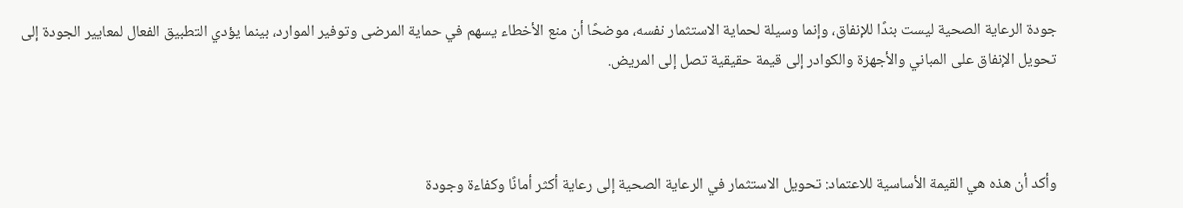جودة الرعاية الصحية ليست بندًا للإنفاق، وإنما وسيلة لحماية الاستثمار نفسه، موضحًا أن منع الأخطاء يسهم في حماية المرضى وتوفير الموارد، بينما يؤدي التطبيق الفعال لمعايير الجودة إلى تحويل الإنفاق على المباني والأجهزة والكوادر إلى قيمة حقيقية تصل إلى المريض.



وأكد أن هذه هي القيمة الأساسية للاعتماد: تحويل الاستثمار في الرعاية الصحية إلى رعاية أكثر أمانًا وكفاءة وجودة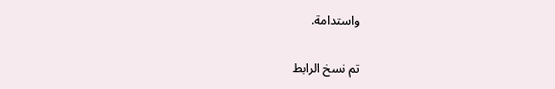واستدامة.

تم نسخ الرابط